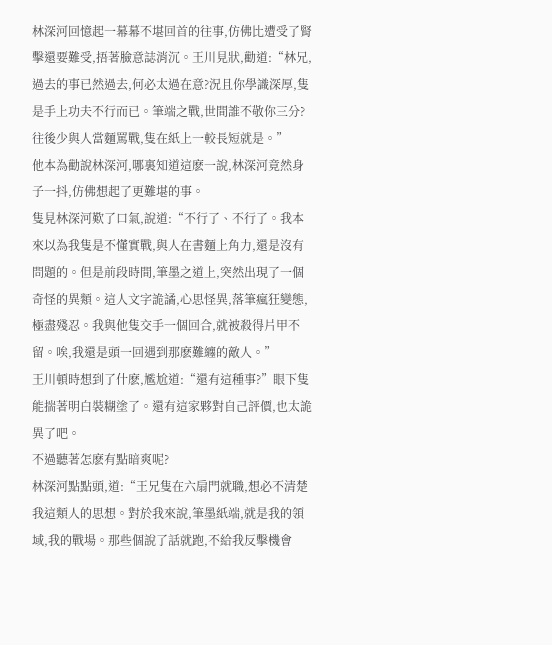林深河回憶起一幕幕不堪回首的往事,仿佛比遭受了腎擊還要難受,捂著臉意誌消沉。王川見狀,勸道:“林兄,過去的事已然過去,何必太過在意?況且你學識深厚,隻是手上功夫不行而已。筆端之戰,世間誰不敬你三分?往後少與人當麵罵戰,隻在紙上一較長短就是。”
他本為勸說林深河,哪裏知道這麽一說,林深河竟然身子一抖,仿佛想起了更難堪的事。
隻見林深河歎了口氣,說道:“不行了、不行了。我本來以為我隻是不懂實戰,與人在書麵上角力,還是沒有問題的。但是前段時間,筆墨之道上,突然出現了一個奇怪的異類。這人文字詭譎,心思怪異,落筆瘋狂變態,極盡殘忍。我與他隻交手一個回合,就被殺得片甲不留。唉,我還是頭一回遇到那麽難纏的敵人。”
王川頓時想到了什麽,尷尬道:“還有這種事?”眼下隻能揣著明白裝糊塗了。還有這家夥對自己評價,也太詭異了吧。
不過聽著怎麽有點暗爽呢?
林深河點點頭,道:“王兄隻在六扇門就職,想必不清楚我這類人的思想。對於我來說,筆墨紙端,就是我的領域,我的戰場。那些個說了話就跑,不給我反擊機會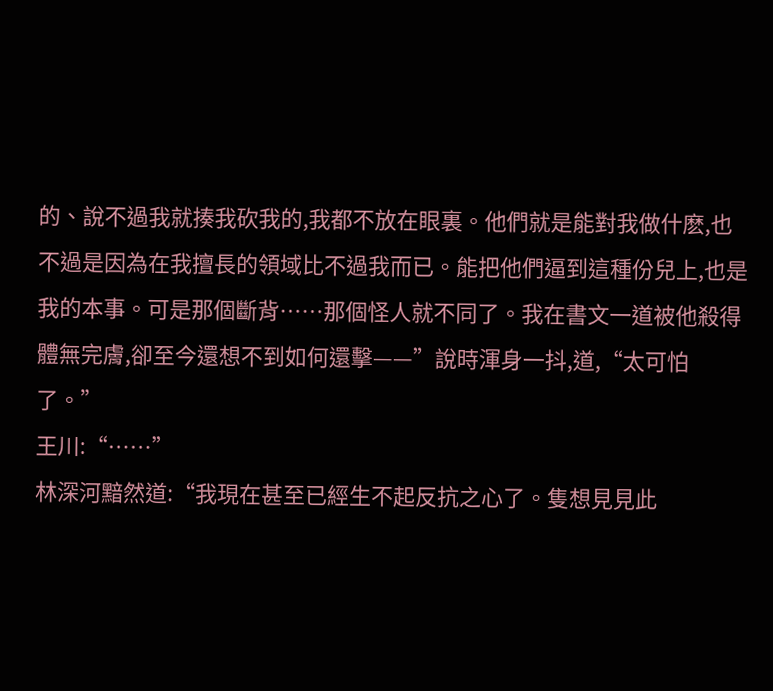的、說不過我就揍我砍我的,我都不放在眼裏。他們就是能對我做什麽,也不過是因為在我擅長的領域比不過我而已。能把他們逼到這種份兒上,也是我的本事。可是那個斷背……那個怪人就不同了。我在書文一道被他殺得體無完膚,卻至今還想不到如何還擊——”說時渾身一抖,道,“太可怕了。”
王川:“……”
林深河黯然道:“我現在甚至已經生不起反抗之心了。隻想見見此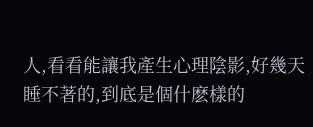人,看看能讓我產生心理陰影,好幾天睡不著的,到底是個什麽樣的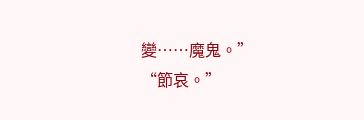變……魔鬼。”
“節哀。”